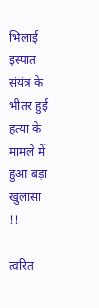भिलाई इस्पात संयंत्र के भीतर हुई हत्या के मामले में हुआ बड़ा खुलासा !!

त्वरित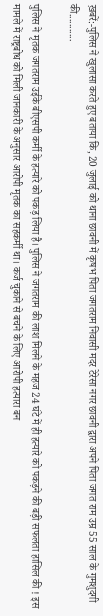ख़बरें:-पुलिस ने खुलासा करते हुए बताया कि, 20 जुलाई को थाना छावनी में कृषभ पिता जगतराम निवासी मदर टेरेसा नगर छावनी द्वारा अपने पिता जगत राम उम्र 55 साल के गुमशुदगी की...........

पुलिस ने मृतक जगतराम उईके बीएसपी कर्मी के हत्यारे को पकड़ लिया है। पुलिस ने जगतराम की लाश मिलने के महज 24 घंटे में ही हत्यारे को पकड़ने की बड़ी सफलता हासिल की ! इस मामले में राष्ट्रबोध को मिली जानकारी के अनुसार आरोपी मृतक का सहकर्मी था। कर्ज चुकाने से बचने के लिए आरोपी हत्यारा बन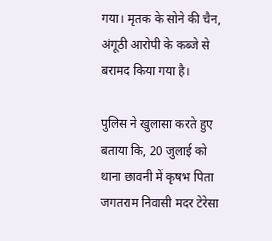गया। मृतक के सोने की चैन, अंगूठी आरोपी के कब्जे से बरामद किया गया है।

पुलिस ने खुलासा करते हुए बताया कि, 20 जुलाई को थाना छावनी में कृषभ पिता जगतराम निवासी मदर टेरेसा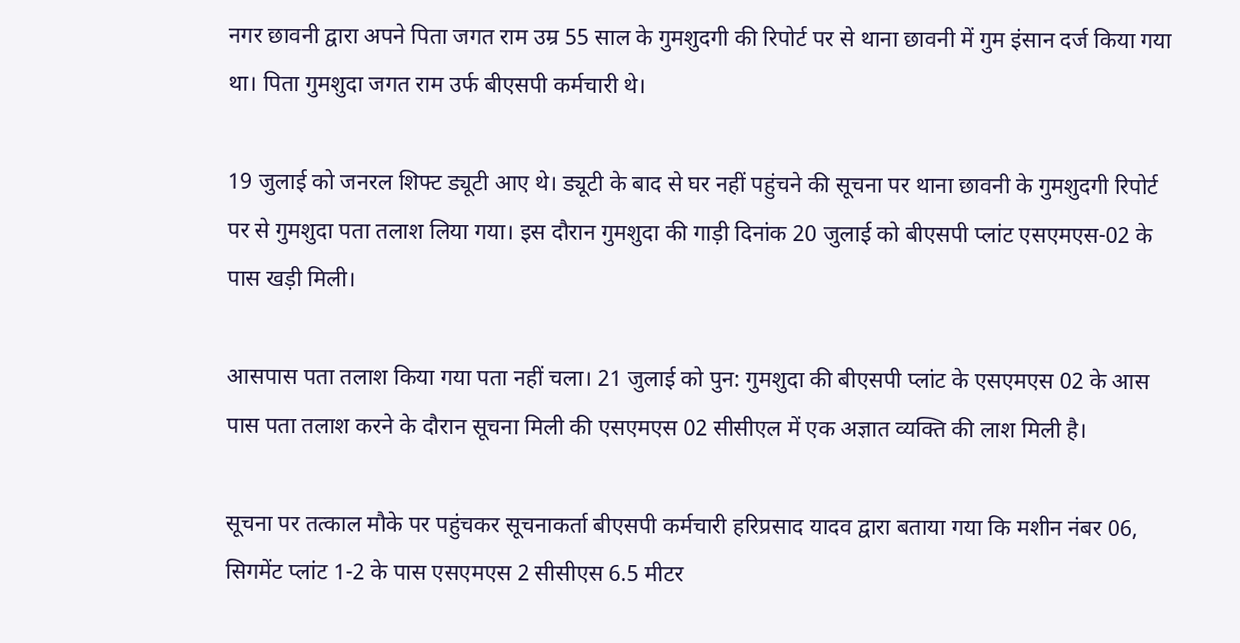नगर छावनी द्वारा अपने पिता जगत राम उम्र 55 साल के गुमशुदगी की रिपोर्ट पर से थाना छावनी में गुम इंसान दर्ज किया गया था। पिता गुमशुदा जगत राम उर्फ बीएसपी कर्मचारी थे।

19 जुलाई को जनरल शिफ्ट ड्यूटी आए थे। ड्यूटी के बाद से घर नहीं पहुंचने की सूचना पर थाना छावनी के गुमशुदगी रिपोर्ट पर से गुमशुदा पता तलाश लिया गया। इस दौरान गुमशुदा की गाड़ी दिनांक 20 जुलाई को बीएसपी प्लांट एसएमएस-02 के पास खड़ी मिली।

आसपास पता तलाश किया गया पता नहीं चला। 21 जुलाई को पुन: गुमशुदा की बीएसपी प्लांट के एसएमएस 02 के आस पास पता तलाश करने के दौरान सूचना मिली की एसएमएस 02 सीसीएल में एक अज्ञात व्यक्ति की लाश मिली है।

सूचना पर तत्काल मौके पर पहुंचकर सूचनाकर्ता बीएसपी कर्मचारी हरिप्रसाद यादव द्वारा बताया गया कि मशीन नंबर 06, सिगमेंट प्लांट 1-2 के पास एसएमएस 2 सीसीएस 6.5 मीटर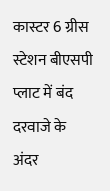कास्टर 6 ग्रीस स्टेशन बीएसपी प्लाट में बंद दरवाजे के अंदर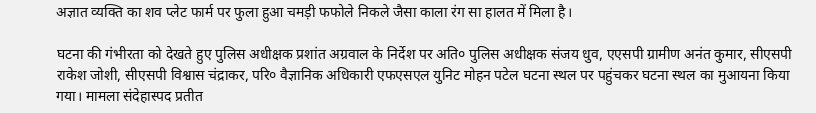अज्ञात व्यक्ति का शव प्लेट फार्म पर फुला हुआ चमड़ी फफोले निकले जैसा काला रंग सा हालत में मिला है।

घटना की गंभीरता को देखते हुए पुलिस अधीक्षक प्रशांत अग्रवाल के निर्देश पर अति० पुलिस अधीक्षक संजय धुव, एएसपी ग्रामीण अनंत कुमार, सीएसपी राकेश जोशी, सीएसपी विश्वास चंद्राकर, परि० वैज्ञानिक अधिकारी एफएसएल युनिट मोहन पटेल घटना स्थल पर पहुंचकर घटना स्थल का मुआयना किया गया। मामला संदेहास्पद प्रतीत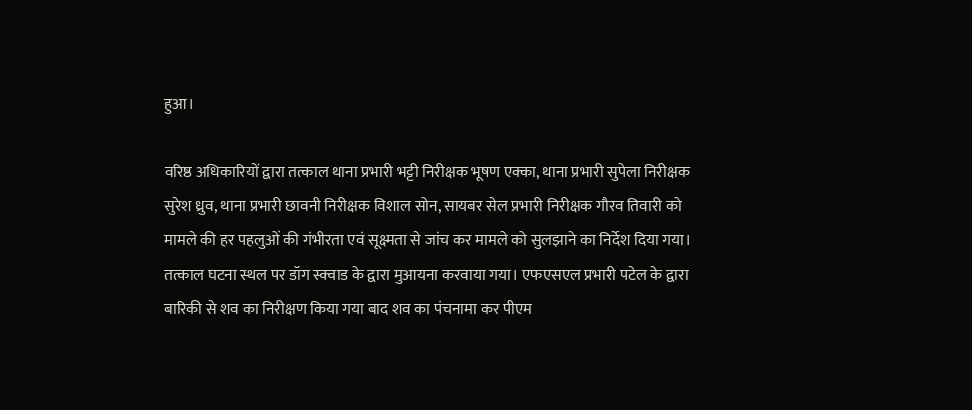हुआ।

वरिष्ठ अधिकारियों द्वारा तत्काल थाना प्रभारी भट्टी निरीक्षक भूषण एक्का, थाना प्रभारी सुपेला निरीक्षक सुरेश ध्रुव, थाना प्रभारी छावनी निरीक्षक विशाल सोन, सायबर सेल प्रभारी निरीक्षक गौरव तिवारी को मामले की हर पहलुओं की गंभीरता एवं सूक्ष्मता से जांच कर मामले को सुलझाने का निर्देश दिया गया। तत्काल घटना स्थल पर डॉग स्क्वाड के द्वारा मुआयना करवाया गया। एफएसएल प्रभारी पटेल के द्वारा बारिकी से शव का निरीक्षण किया गया बाद शव का पंचनामा कर पीएम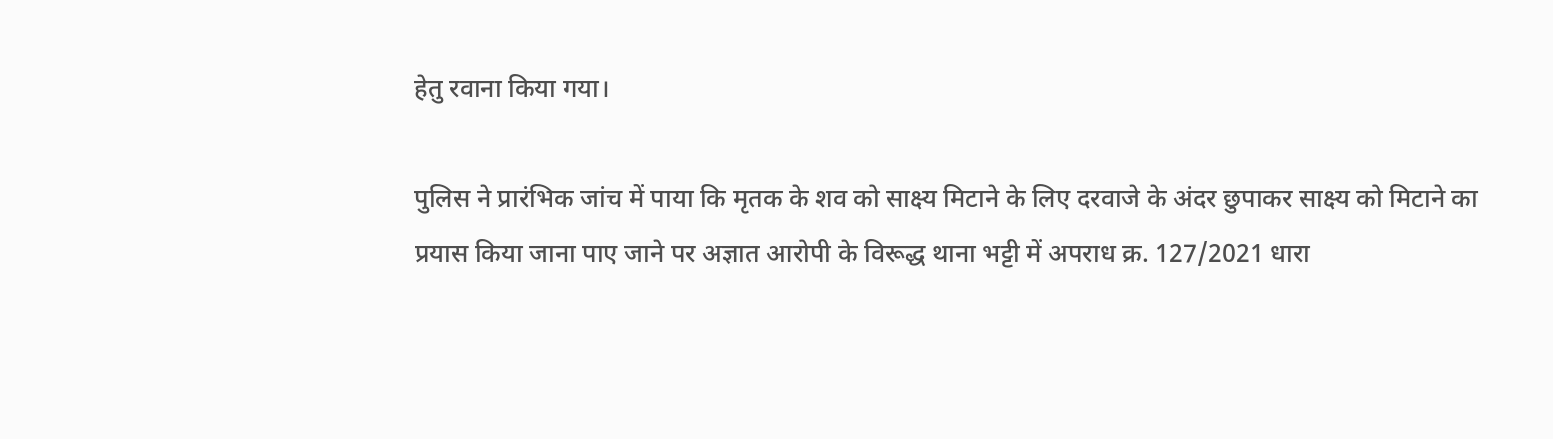हेतु रवाना किया गया।

पुलिस ने प्रारंभिक जांच में पाया कि मृतक के शव को साक्ष्य मिटाने के लिए दरवाजे के अंदर छुपाकर साक्ष्य को मिटाने का प्रयास किया जाना पाए जाने पर अज्ञात आरोपी के विरूद्ध थाना भट्टी में अपराध क्र. 127/2021 धारा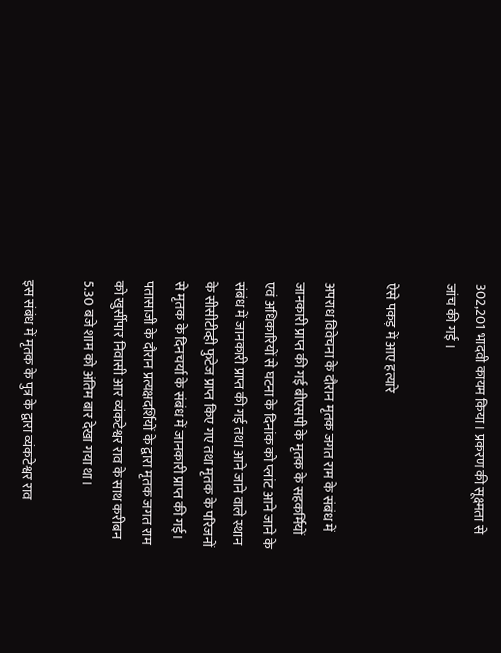302,201 भादवी कायम किया। प्रकरण की सूक्ष्मता से जांच की गई ।

ऐसे पकड़ में आए हत्यारे

अपराध विवेचना के दौरान मृतक जगत राम के संबंध में जानकारी प्राप्त की गई बीएसपी के मृतक के सहकर्मियों एवं अधिकारियों से घटना के दिनांक को प्लांट आने जाने के संबंध में जानकारी प्राप्त की गई तथा आने जाने वाले स्थान के सीसीटीव्ही फुटेज प्राप्त किए गए तथा मृतक के परिजनों से मृतक के दिनचर्या के संबंध में जानकारी प्राप्त की गई। पतासाजी के दौरान प्रत्यक्षदर्शियों के द्वारा मृतक जगत राम को खुर्सीपार निवासी आर व्यंकटेश्वर राव के साथ करीबन 5.30 बजे शाम को अंतिम बार देखा गया था।

इस संबंध में मृतक के पुत्र के द्वारा व्यंकटेश्वर राव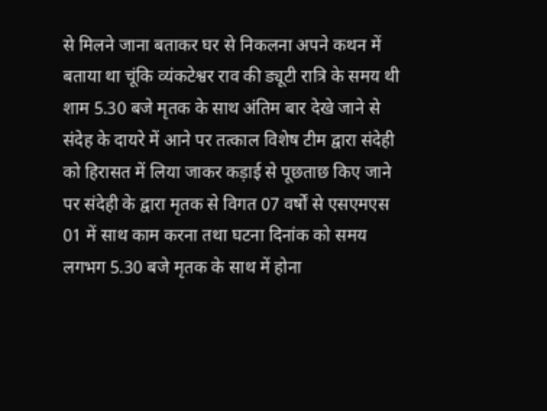से मिलने जाना बताकर घर से निकलना अपने कथन में बताया था चूंकि व्यंकटेश्वर राव की ड्यूटी रात्रि के समय थी शाम 5.30 बजे मृतक के साथ अंतिम बार देखे जाने से संदेह के दायरे में आने पर तत्काल विशेष टीम द्वारा संदेही को हिरासत में लिया जाकर कड़ाई से पूछताछ किए जाने पर संदेही के द्वारा मृतक से विगत 07 वर्षों से एसएमएस 01 में साथ काम करना तथा घटना दिनांक को समय लगभग 5.30 बजे मृतक के साथ में होना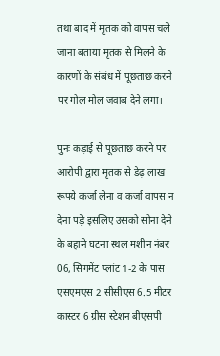तथा बाद में मृतक को वापस चले जाना बताया मृतक से मिलने के कारणों के संबंध में पूछताछ करने पर गोल मोल जवाब देने लगा।

पुनः कड़ाई से पूछताछ करने पर आरोपी द्वारा मृतक से डेढ़ लाख रूपये कर्जा लेना व कर्जा वापस न देना पड़े इसलिए उसको सोना देने के बहाने घटना स्थल मशीन नंबर 06, सिगमेंट प्लांट 1-2 के पास एसएमएस 2 सीसीएस 6.5 मीटर कास्टर 6 ग्रीस स्टेशन बीएसपी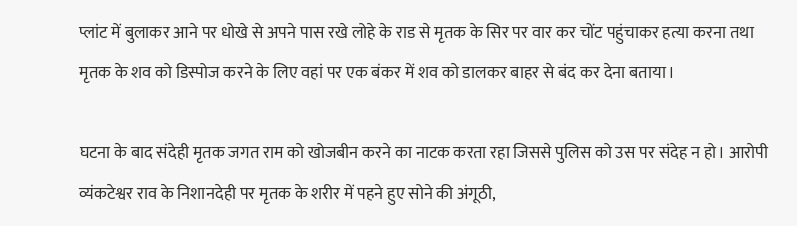प्लांट में बुलाकर आने पर धोखे से अपने पास रखे लोहे के राड से मृतक के सिर पर वार कर चोंट पहुंचाकर हत्या करना तथा मृतक के शव को डिस्पोज करने के लिए वहां पर एक बंकर में शव को डालकर बाहर से बंद कर देना बताया।

घटना के बाद संदेही मृतक जगत राम को खोजबीन करने का नाटक करता रहा जिससे पुलिस को उस पर संदेह न हो। आरोपी व्यंकटेश्वर राव के निशानदेही पर मृतक के शरीर में पहने हुए सोने की अंगूठी,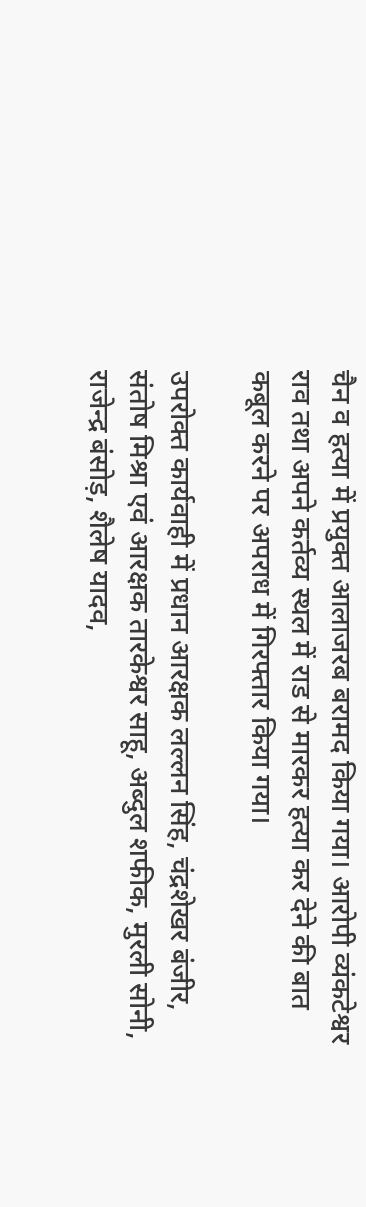चैन व हत्या में प्रयुक्त आलाजरब बरामद किया गया। आरोपी व्यंकटेश्वर राव तथा अपने कर्तव्य स्थल में राड से मारकर हत्या कर देने की बात कबूल करने पर अपराध में गिरफ्तार किया गया।

उपरोक्त कार्यवाही में प्रधान आरक्षक लल्लन सिंह, चंद्रशेखर बंजीर, संतोष मिश्रा एवं आरक्षक तारकेश्वर साहू, अब्दुल शफीक, मुरली सोनी, राजेन्द्र बंसोड़, शैलेष यादव,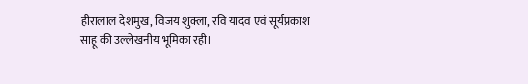हीरालाल देशमुख, विजय शुक्ला, रवि यादव एवं सूर्यप्रकाश साहू की उल्लेखनीय भूमिका रही।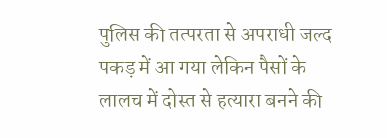पुलिस की तत्परता से अपराधी जल्द पकड़ में आ गया लेकिन पैसों के लालच में दोस्त से हत्यारा बनने की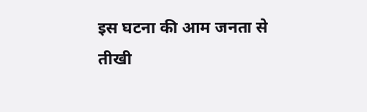इस घटना की आम जनता से तीखी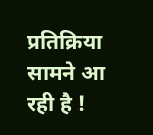प्रतिक्रिया सामने आ रही है !